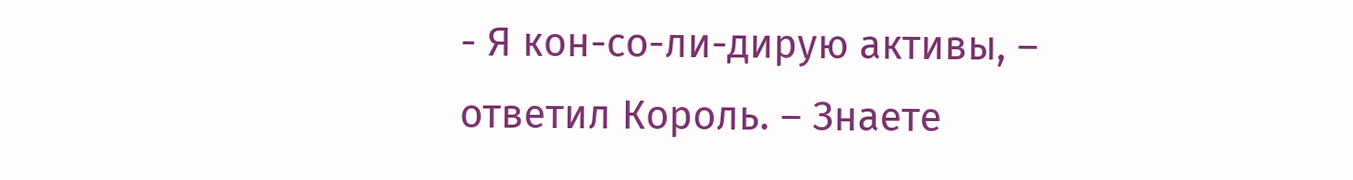- Я кон-со-ли-дирую активы, – ответил Король. – Знаете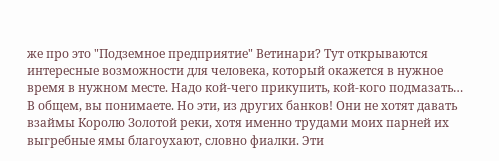же про это "Подземное предприятие" Ветинари? Тут открываются интересные возможности для человека, который окажется в нужное время в нужном месте. Надо кой-чего прикупить, кой-кого подмазать… В общем, вы понимаете. Но эти, из других банков! Они не хотят давать взаймы Королю Золотой реки, хотя именно трудами моих парней их выгребные ямы благоухают, словно фиалки. Эти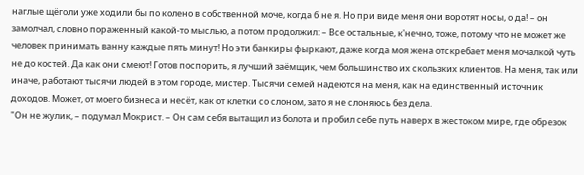наглые щёголи уже ходили бы по колено в собственной моче, когда б не я. Но при виде меня они воротят носы, о да! – он замолчал, словно пораженный какой-то мыслью, а потом продолжил: – Все остальные, к'нечно, тоже, потому что не может же человек принимать ванну каждые пять минут! Но эти банкиры фыркают, даже когда моя жена отскребает меня мочалкой чуть не до костей. Да как они смеют! Готов поспорить, я лучший заёмщик, чем большинство их скользких клиентов. На меня, так или иначе, работают тысячи людей в этом городе, мистер. Тысячи семей надеются на меня, как на единственный источник доходов. Может, от моего бизнеса и несёт, как от клетки со слоном, зато я не слоняюсь без дела.
"Он не жулик, – подумал Мокрист. – Он сам себя вытащил из болота и пробил себе путь наверх в жестоком мире, где обрезок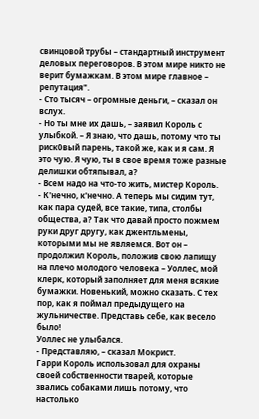свинцовой трубы – стандартный инструмент деловых переговоров. В этом мире никто не верит бумажкам. В этом мире главное – репутация".
- Сто тысяч – огромные деньги, – сказал он вслух.
- Но ты мне их дашь, – заявил Король с улыбкой. – Я знаю, что дашь, потому что ты риск0вый парень, такой же, как и я сам. Я это чую. Я чую, ты в свое время тоже разные делишки обтяпывал, а?
- Всем надо на что-то жить, мистер Король.
- К'нечно, к'нечно. А теперь мы сидим тут, как пара судей, все такие, типа, столбы общества, а? Так что давай просто пожмем руки друг другу, как джентльмены, которыми мы не являемся. Вот он – продолжил Король, положив свою лапищу на плечо молодого человека – Уоллес, мой клерк, который заполняет для меня всякие бумажки. Новенький, можно сказать. С тех пор, как я поймал предыдущего на жульничестве. Представь себе, как весело было!
Уоллес не улыбался.
- Представляю, – сказал Мокрист.
Гарри Король использовал для охраны своей собственности тварей, которые звались собаками лишь потому, что настолько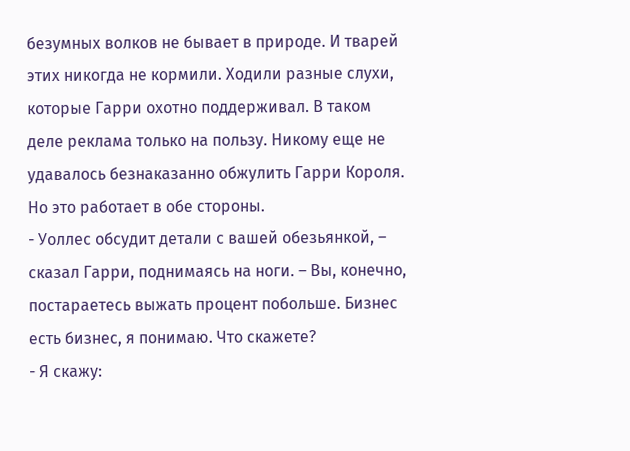безумных волков не бывает в природе. И тварей этих никогда не кормили. Ходили разные слухи, которые Гарри охотно поддерживал. В таком деле реклама только на пользу. Никому еще не удавалось безнаказанно обжулить Гарри Короля. Но это работает в обе стороны.
- Уоллес обсудит детали с вашей обезьянкой, – сказал Гарри, поднимаясь на ноги. – Вы, конечно, постараетесь выжать процент побольше. Бизнес есть бизнес, я понимаю. Что скажете?
- Я скажу: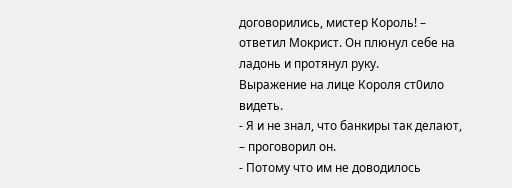договорились, мистер Король! – ответил Мокрист. Он плюнул себе на ладонь и протянул руку.
Выражение на лице Короля ст0ило видеть.
- Я и не знал, что банкиры так делают, – проговорил он.
- Потому что им не доводилось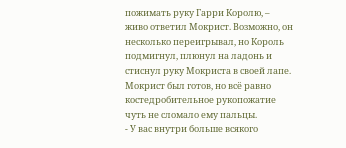пожимать руку Гарри Королю, – живо ответил Мокрист. Возможно, он несколько переигрывал, но Король подмигнул, плюнул на ладонь и стиснул руку Мокриста в своей лапе. Мокрист был готов, но всё равно костедробительное рукопожатие чуть не сломало ему пальцы.
- У вас внутри больше всякого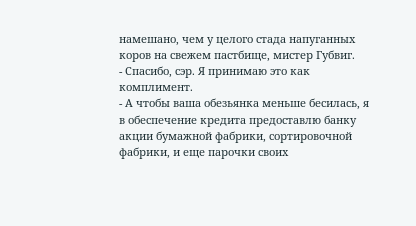намешано, чем у целого стада напуганных коров на свежем пастбище, мистер Губвиг.
- Спасибо, сэр. Я принимаю это как комплимент.
- А чтобы ваша обезьянка меньше бесилась, я в обеспечение кредита предоставлю банку акции бумажной фабрики, сортировочной фабрики, и еще парочки своих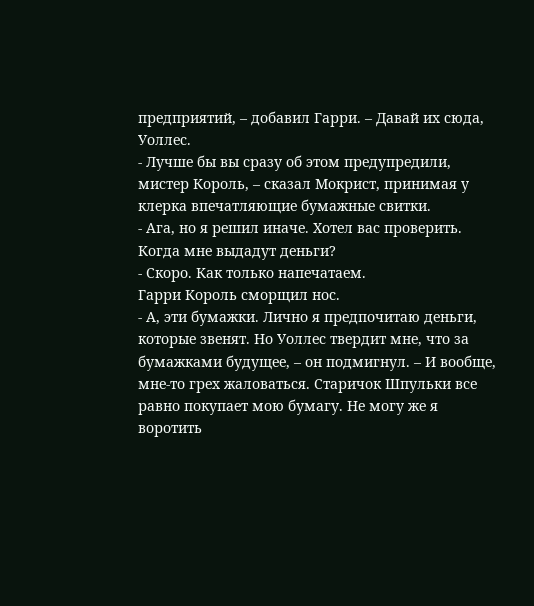предприятий, – добавил Гарри. – Давай их сюда, Уоллес.
- Лучше бы вы сразу об этом предупредили, мистер Король, – сказал Мокрист, принимая у клерка впечатляющие бумажные свитки.
- Ага, но я решил иначе. Хотел вас проверить. Когда мне выдадут деньги?
- Скоро. Как только напечатаем.
Гарри Король сморщил нос.
- А, эти бумажки. Лично я предпочитаю деньги, которые звенят. Но Уоллес твердит мне, что за бумажками будущее, – он подмигнул. – И вообще, мне-то грех жаловаться. Старичок Шпульки все равно покупает мою бумагу. Не могу же я воротить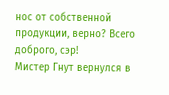нос от собственной продукции, верно? Всего доброго, сэр!
Мистер Гнут вернулся в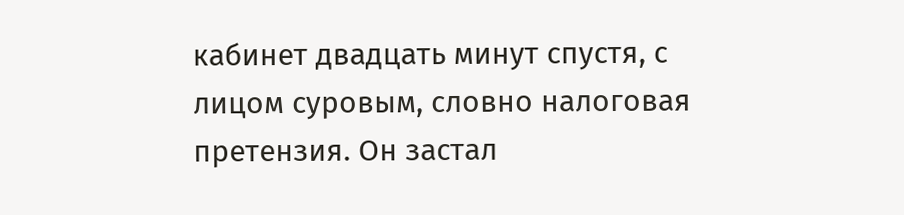кабинет двадцать минут спустя, с лицом суровым, словно налоговая претензия. Он застал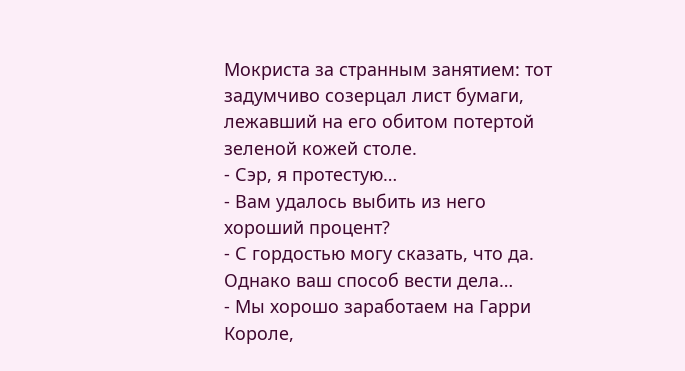Мокриста за странным занятием: тот задумчиво созерцал лист бумаги, лежавший на его обитом потертой зеленой кожей столе.
- Сэр, я протестую…
- Вам удалось выбить из него хороший процент?
- С гордостью могу сказать, что да. Однако ваш способ вести дела…
- Мы хорошо заработаем на Гарри Короле,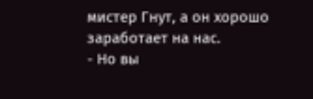мистер Гнут, а он хорошо заработает на нас.
- Но вы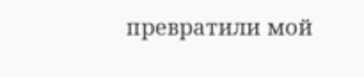превратили мой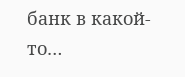банк в какой-то…